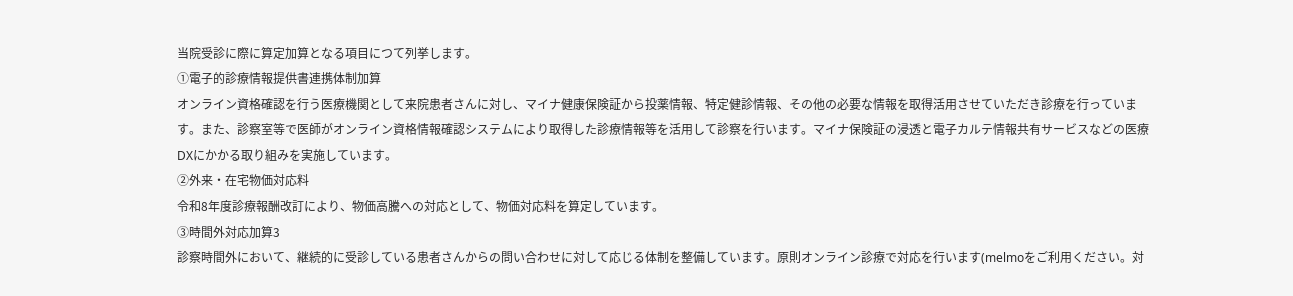当院受診に際に算定加算となる項目につて列挙します。
①電子的診療情報提供書連携体制加算
オンライン資格確認を行う医療機関として来院患者さんに対し、マイナ健康保険証から投薬情報、特定健診情報、その他の必要な情報を取得活用させていただき診療を行っています。また、診察室等で医師がオンライン資格情報確認システムにより取得した診療情報等を活用して診察を行います。マイナ保険証の浸透と電子カルテ情報共有サービスなどの医療DXにかかる取り組みを実施しています。
②外来・在宅物価対応料
令和8年度診療報酬改訂により、物価高騰への対応として、物価対応料を算定しています。
③時間外対応加算3
診察時間外において、継続的に受診している患者さんからの問い合わせに対して応じる体制を整備しています。原則オンライン診療で対応を行います(melmoをご利用ください。対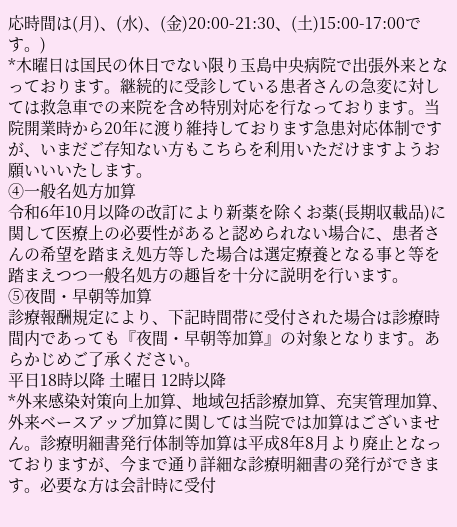応時間は(月)、(水)、(金)20:00-21:30、(土)15:00-17:00です。)
*木曜日は国民の休日でない限り玉島中央病院で出張外来となっております。継続的に受診している患者さんの急変に対しては救急車での来院を含め特別対応を行なっております。当院開業時から20年に渡り維持しております急患対応体制ですが、いまだご存知ない方もこちらを利用いただけますようお願いいいたします。
④一般名処方加算
令和6年10月以降の改訂により新薬を除くお薬(長期収載品)に関して医療上の必要性があると認められない場合に、患者さんの希望を踏まえ処方等した場合は選定療養となる事と等を踏まえつつ一般名処方の趣旨を十分に説明を行います。
⑤夜間・早朝等加算
診療報酬規定により、下記時間帯に受付された場合は診療時間内であっても『夜間・早朝等加算』の対象となります。あらかじめご了承ください。
平日18時以降 土曜日 12時以降
*外来感染対策向上加算、地域包括診療加算、充実管理加算、外来ベースアップ加算に関しては当院では加算はございません。診療明細書発行体制等加算は平成8年8月より廃止となっておりますが、今まで通り詳細な診療明細書の発行ができます。必要な方は会計時に受付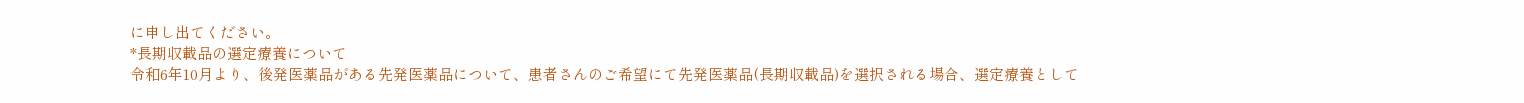に申し出てください。
*長期収載品の選定療養について
令和6年10月より、後発医薬品がある先発医薬品について、患者さんのご希望にて先発医薬品(長期収載品)を選択される場合、選定療養として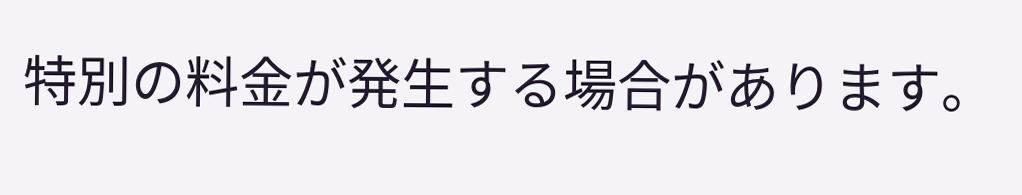特別の料金が発生する場合があります。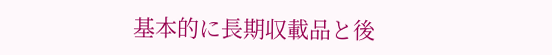基本的に長期収載品と後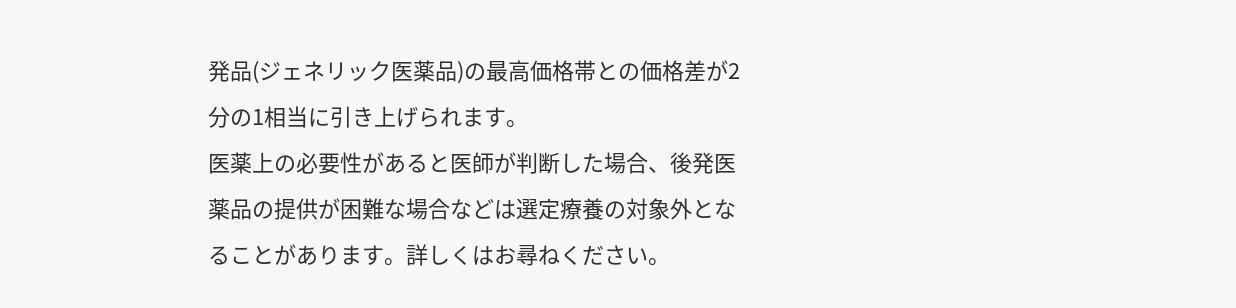発品(ジェネリック医薬品)の最高価格帯との価格差が2分の1相当に引き上げられます。
医薬上の必要性があると医師が判断した場合、後発医薬品の提供が困難な場合などは選定療養の対象外となることがあります。詳しくはお尋ねください。